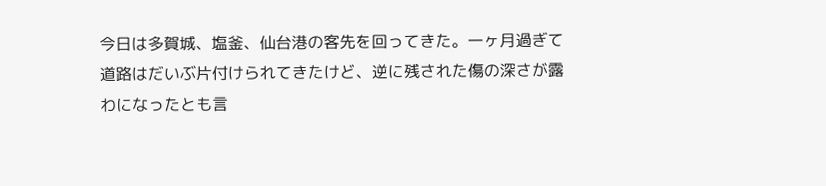今日は多賀城、塩釜、仙台港の客先を回ってきた。一ヶ月過ぎて道路はだいぶ片付けられてきたけど、逆に残された傷の深さが露わになったとも言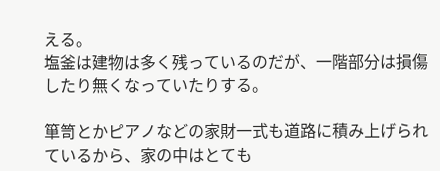える。
塩釜は建物は多く残っているのだが、一階部分は損傷したり無くなっていたりする。

箪笥とかピアノなどの家財一式も道路に積み上げられているから、家の中はとても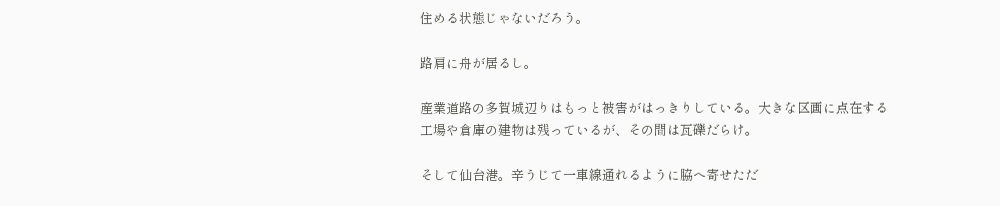住める状態じゃないだろう。

路肩に舟が居るし。

産業道路の多賀城辺りはもっと被害がはっきりしている。大きな区画に点在する工場や倉庫の建物は残っているが、その間は瓦礫だらけ。

そして仙台港。辛うじて一車線通れるように脇へ寄せただ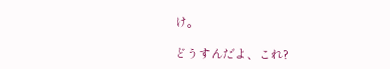け。

どうすんだよ、これ?